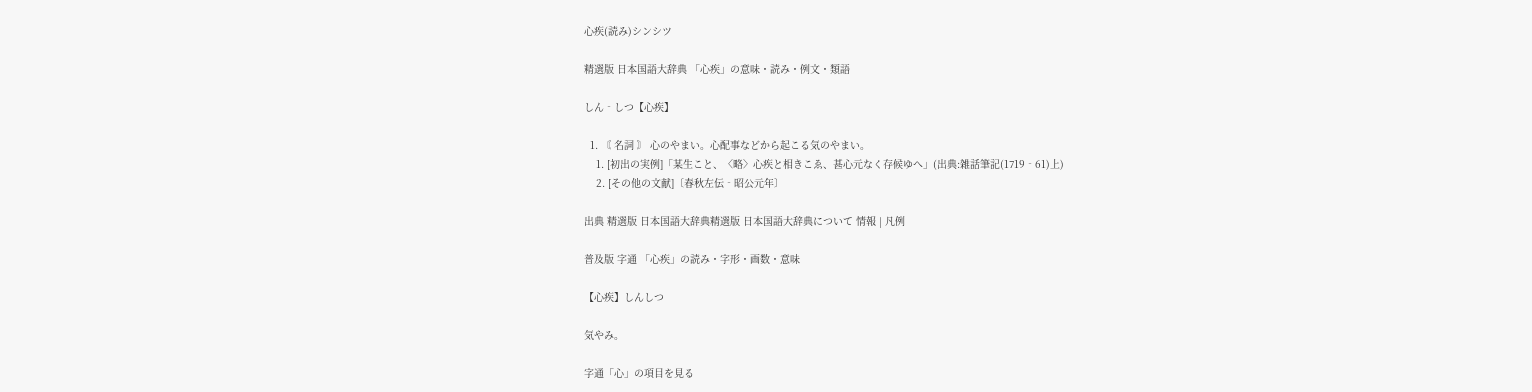心疾(読み)シンシツ

精選版 日本国語大辞典 「心疾」の意味・読み・例文・類語

しん‐しつ【心疾】

  1. 〘 名詞 〙 心のやまい。心配事などから起こる気のやまい。
    1. [初出の実例]「某生こと、〈略〉心疾と相きこゑ、甚心元なく存候ゆへ」(出典:雑話筆記(1719‐61)上)
    2. [その他の文献]〔春秋左伝‐昭公元年〕

出典 精選版 日本国語大辞典精選版 日本国語大辞典について 情報 | 凡例

普及版 字通 「心疾」の読み・字形・画数・意味

【心疾】しんしつ

気やみ。

字通「心」の項目を見る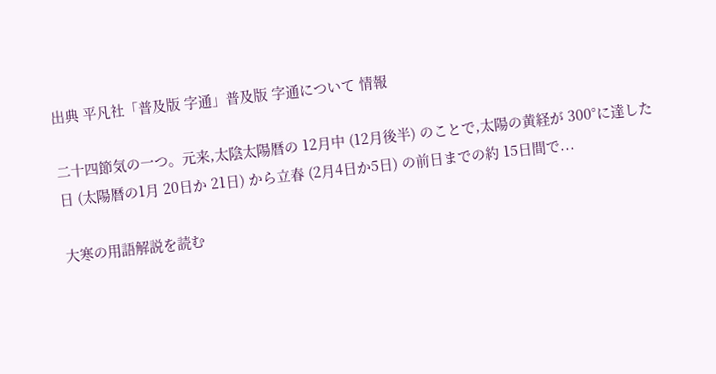出典 平凡社「普及版 字通」普及版 字通について 情報

二十四節気の一つ。元来,太陰太陽暦の 12月中 (12月後半) のことで,太陽の黄経が 300°に達した日 (太陽暦の1月 20日か 21日) から立春 (2月4日か5日) の前日までの約 15日間で...

大寒の用語解説を読む